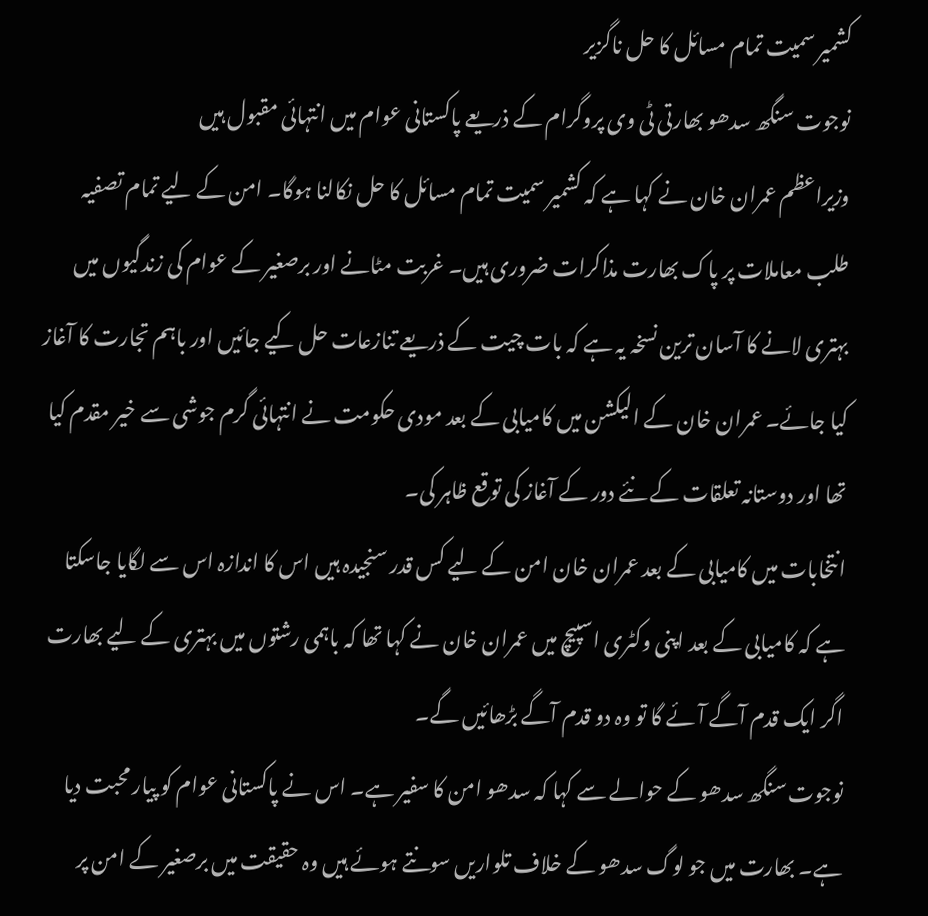کشمیر سمیت تمام مسائل کا حل ناگزیر
نوجوت سنگھ سدھو بھارتی ٹی وی پروگرام کے ذریعے پاکستانی عوام میں انتہائی مقبول ہیں
وزیراعظم عمران خان نے کہا ہے کہ کشمیر سمیت تمام مسائل کا حل نکالنا ہوگا۔ امن کے لیے تمام تصفیہ طلب معاملات پر پاک بھارت مذاکرات ضروری ہیں۔ غربت مٹانے اور برصغیر کے عوام کی زندگیوں میں بہتری لانے کا آسان ترین نسخہ یہ ہے کہ بات چیت کے ذریعے تنازعات حل کیے جائیں اور باہم تجارت کا آغاز کیا جائے۔ عمران خان کے الیکشن میں کامیابی کے بعد مودی حکومت نے انتہائی گرم جوشی سے خیر مقدم کیا تھا اور دوستانہ تعلقات کے نئے دور کے آغاز کی توقع ظاہر کی۔
انتخابات میں کامیابی کے بعد عمران خان امن کے لیے کس قدر سنجیدہ ہیں اس کا اندازہ اس سے لگایا جاسکتا ہے کہ کامیابی کے بعد اپنی وکٹری اسپیچ میں عمران خان نے کہا تھا کہ باہمی رشتوں میں بہتری کے لیے بھارت اگر ایک قدم آگے آئے گا تو وہ دو قدم آگے بڑھائیں گے۔
نوجوت سنگھ سدھو کے حوالے سے کہا کہ سدھو امن کا سفیر ہے۔ اس نے پاکستانی عوام کو پیار محبت دیا ہے۔ بھارت میں جو لوگ سدھو کے خلاف تلواریں سونتے ہوئے ہیں وہ حقیقت میں برصغیر کے امن پر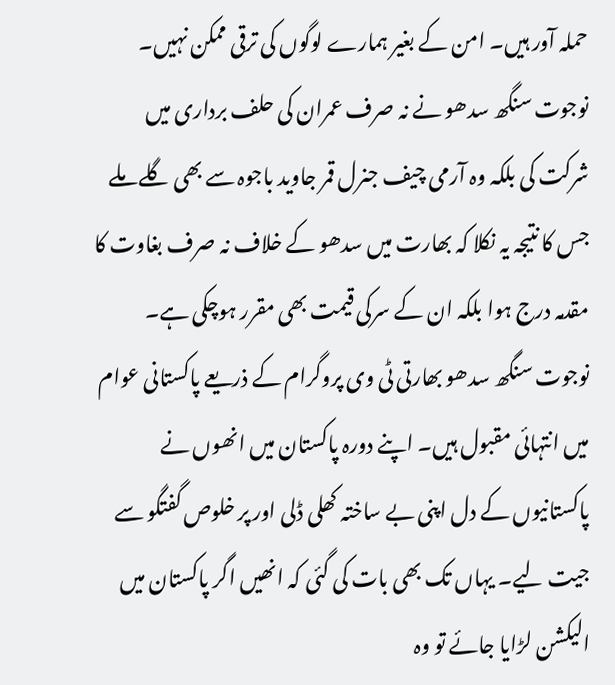حملہ آور ہیں۔ امن کے بغیر ہمارے لوگوں کی ترقی ممکن نہیں۔ نوجوت سنگھ سدھو نے نہ صرف عمران کی حلف برداری میں شرکت کی بلکہ وہ آرمی چیف جنرل قمر جاوید باجوہ سے بھی گلے ملے جس کا نتیجہ یہ نکلا کہ بھارت میں سدھو کے خلاف نہ صرف بغاوت کا مقدمہ درج ہوا بلکہ ان کے سرکی قیمت بھی مقرر ہوچکی ہے۔
نوجوت سنگھ سدھو بھارتی ٹی وی پروگرام کے ذریعے پاکستانی عوام میں انتہائی مقبول ہیں۔ اپنے دورہ پاکستان میں انھوں نے پاکستانیوں کے دل اپنی بے ساختہ کھلی ڈلی اور پر خلوص گفتگو سے جیت لیے۔ یہاں تک بھی بات کی گئی کہ انھیں اگر پاکستان میں الیکشن لڑایا جائے تو وہ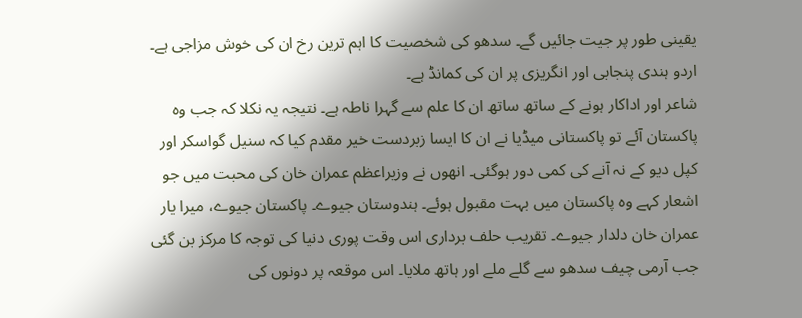یقینی طور پر جیت جائیں گے۔ سدھو کی شخصیت کا اہم ترین رخ ان کی خوش مزاجی ہے۔ اردو ہندی پنجابی اور انگریزی پر ان کی کمانڈ ہے۔
شاعر اور اداکار ہونے کے ساتھ ساتھ ان کا علم سے گہرا ناطہ ہے۔ نتیجہ یہ نکلا کہ جب وہ پاکستان آئے تو پاکستانی میڈیا نے ان کا ایسا زبردست خیر مقدم کیا کہ سنیل گواسکر اور کپل دیو کے نہ آنے کی کمی دور ہوگئی۔ انھوں نے وزیراعظم عمران خان کی محبت میں جو اشعار کہے وہ پاکستان میں بہت مقبول ہوئے۔ ہندوستان جیوے۔ پاکستان جیوے، میرا یار عمران خان دلدار جیوے۔ تقریب حلف برداری اس وقت پوری دنیا کی توجہ کا مرکز بن گئی جب آرمی چیف سدھو سے گلے ملے اور ہاتھ ملایا۔ اس موقعہ پر دونوں کی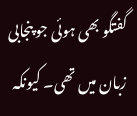گفتگو بھی ہوئی جو پنجابی زبان میں تھی۔ کیونکہ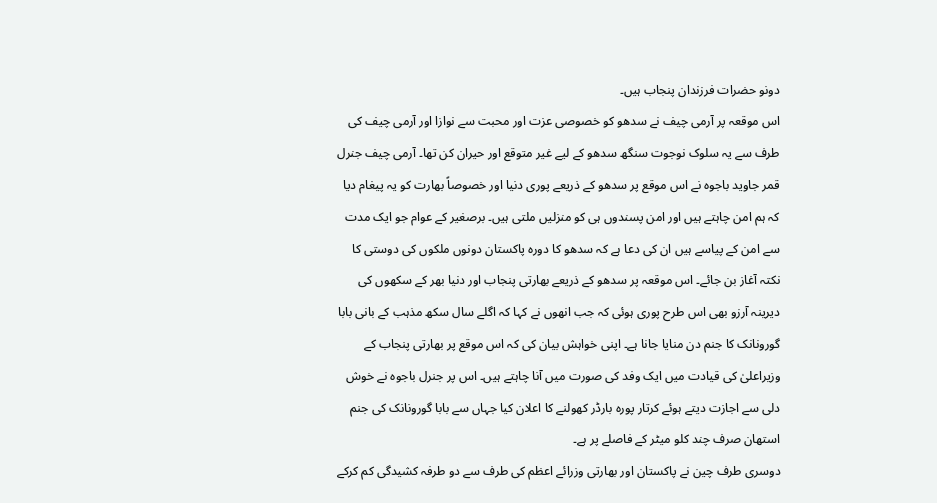دونو حضرات فرزندان پنجاب ہیں۔
اس موقعہ پر آرمی چیف نے سدھو کو خصوصی عزت اور محبت سے نوازا اور آرمی چیف کی طرف سے یہ سلوک نوجوت سنگھ سدھو کے لیے غیر متوقع اور حیران کن تھا۔ آرمی چیف جنرل قمر جاوید باجوہ نے اس موقع پر سدھو کے ذریعے پوری دنیا اور خصوصاً بھارت کو یہ پیغام دیا کہ ہم امن چاہتے ہیں اور امن پسندوں ہی کو منزلیں ملتی ہیں۔ برصغیر کے عوام جو ایک مدت سے امن کے پیاسے ہیں ان کی دعا ہے کہ سدھو کا دورہ پاکستان دونوں ملکوں کی دوستی کا نکتہ آغاز بن جائے۔ اس موقعہ پر سدھو کے ذریعے بھارتی پنجاب اور دنیا بھر کے سکھوں کی دیرینہ آرزو بھی اس طرح پوری ہوئی کہ جب انھوں نے کہا کہ اگلے سال سکھ مذہب کے بانی بابا گورونانک کا جنم دن منایا جانا ہے۔ اپنی خواہش بیان کی کہ اس موقع پر بھارتی پنجاب کے وزیراعلیٰ کی قیادت میں ایک وفد کی صورت میں آنا چاہتے ہیں۔ اس پر جنرل باجوہ نے خوش دلی سے اجازت دیتے ہوئے کرتار پورہ بارڈر کھولنے کا اعلان کیا جہاں سے بابا گورونانک کی جنم استھان صرف چند کلو میٹر کے فاصلے پر ہے۔
دوسری طرف چین نے پاکستان اور بھارتی وزرائے اعظم کی طرف سے دو طرفہ کشیدگی کم کرکے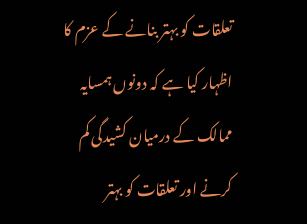تعلقات کو بہتر بنانے کے عزم کا اظہار کیا ہے کہ دونوں ہمسایہ ممالک کے درمیان کشیدگی کم کرنے اور تعلقات کو بہتر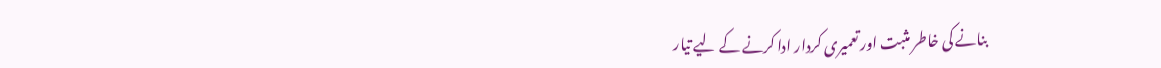بنانے کی خاطر مثبت اور تعمیری کردار ادا کرنے کے لیے تیار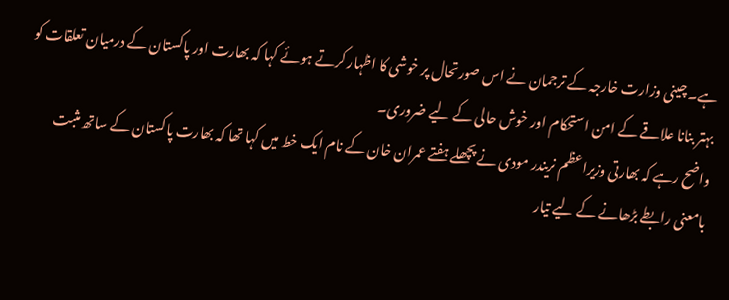ہے۔ چینی وزارت خارجہ کے ترجمان نے اس صورتحال پر خوشی کا اظہار کرتے ہوئے کہا کہ بھارت اور پاکستان کے درمیان تعلقات کو بہتر بنانا علاقے کے امن استحکام اور خوش حالی کے لیے ضروری۔
واضح رہے کہ بھارتی وزیراعظم نریندر مودی نے پچھلے ہفتے عمران خان کے نام ایک خط میں کہا تھا کہ بھارت پاکستان کے ساتھ مثبت بامعنی رابطے بڑھانے کے لیے تیار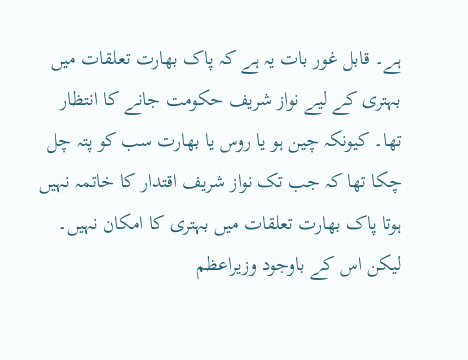ہے۔ قابل غور بات یہ ہے کہ پاک بھارت تعلقات میں بہتری کے لیے نواز شریف حکومت جانے کا انتظار تھا۔ کیونکہ چین ہو یا روس یا بھارت سب کو پتہ چل چکا تھا کہ جب تک نواز شریف اقتدار کا خاتمہ نہیں ہوتا پاک بھارت تعلقات میں بہتری کا امکان نہیں۔ لیکن اس کے باوجود وزیراعظم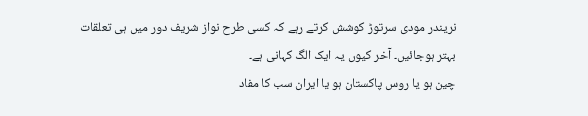نریندر مودی سرتوڑ کوشش کرتے رہے کہ کسی طرح نواز شریف دور میں ہی تعلقات بہتر ہوجائیں۔ آخر کیوں یہ ایک الگ کہانی ہے۔
چین ہو یا روس پاکستان ہو یا ایران سب کا مفاد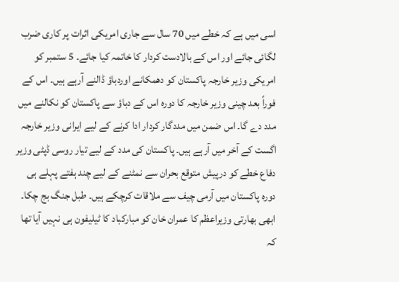اسی میں ہے کہ خطے میں 70 سال سے جاری امریکی اثرات پر کاری ضرب لگائی جائے اور اس کے بالادست کردار کا خاتمہ کیا جائے۔ 5 ستمبر کو امریکی وزیر خارجہ پاکستان کو دھمکانے اوردباؤ ڈالنے آرہے ہیں۔ اس کے فوراً بعد چینی وزیر خارجہ کا دورہ اس کے دباؤ سے پاکستان کو نکالنے میں مدد دے گا۔ اس ضمن میں مددگار کردار ادا کرنے کے لیے ایرانی وزیر خارجہ اگست کے آخر میں آرہے ہیں۔ پاکستان کی مدد کے لیے تیار روسی ڈپٹی وزیر دفاع خطے کو درپیش متوقع بحران سے نمٹنے کے لیے چند ہفتے پہلے ہی دورہ پاکستان میں آرمی چیف سے ملاقات کرچکے ہیں۔ طبل جنگ بج چکا۔
ابھی بھارتی وزیراعظم کا عمران خان کو مبارکباد کا ٹیلیفون ہی نہیں آیا تھا کہ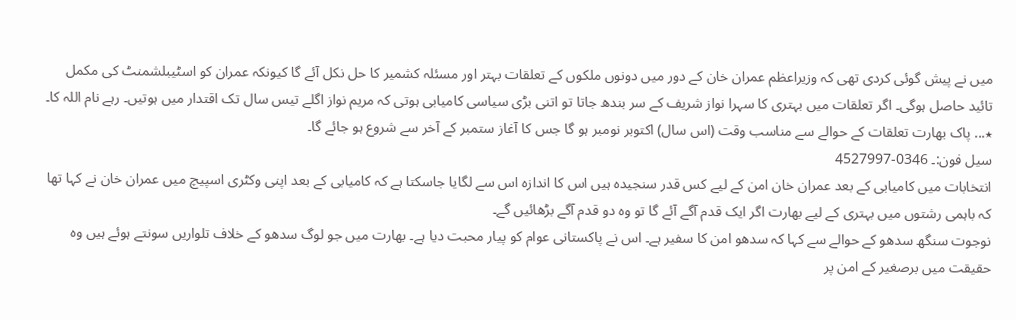میں نے پیش گوئی کردی تھی کہ وزیراعظم عمران خان کے دور میں دونوں ملکوں کے تعلقات بہتر اور مسئلہ کشمیر کا حل نکل آئے گا کیونکہ عمران کو اسٹیبلشمنٹ کی مکمل تائید حاصل ہوگی۔ اگر تعلقات میں بہتری کا سہرا نواز شریف کے سر بندھ جاتا تو اتنی بڑی سیاسی کامیابی ہوتی کہ مریم نواز اگلے تیس سال تک اقتدار میں ہوتیں۔ رہے نام اللہ کا۔
٭... پاک بھارت تعلقات کے حوالے سے مناسب وقت (اس سال) اکتوبر نومبر ہو گا جس کا آغاز ستمبر کے آخر سے شروع ہو جائے گا۔
سیل فون:۔ 0346-4527997
انتخابات میں کامیابی کے بعد عمران خان امن کے لیے کس قدر سنجیدہ ہیں اس کا اندازہ اس سے لگایا جاسکتا ہے کہ کامیابی کے بعد اپنی وکٹری اسپیچ میں عمران خان نے کہا تھا کہ باہمی رشتوں میں بہتری کے لیے بھارت اگر ایک قدم آگے آئے گا تو وہ دو قدم آگے بڑھائیں گے۔
نوجوت سنگھ سدھو کے حوالے سے کہا کہ سدھو امن کا سفیر ہے۔ اس نے پاکستانی عوام کو پیار محبت دیا ہے۔ بھارت میں جو لوگ سدھو کے خلاف تلواریں سونتے ہوئے ہیں وہ حقیقت میں برصغیر کے امن پر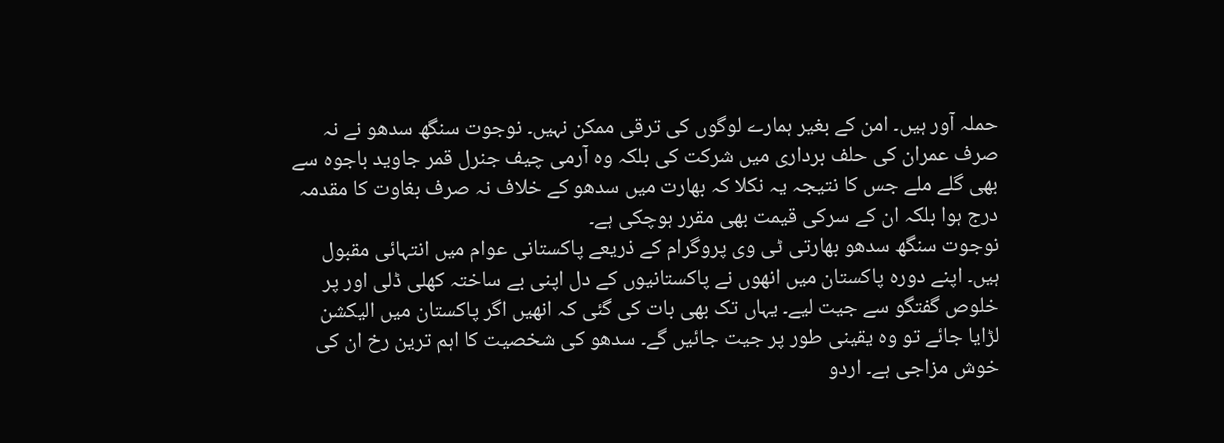حملہ آور ہیں۔ امن کے بغیر ہمارے لوگوں کی ترقی ممکن نہیں۔ نوجوت سنگھ سدھو نے نہ صرف عمران کی حلف برداری میں شرکت کی بلکہ وہ آرمی چیف جنرل قمر جاوید باجوہ سے بھی گلے ملے جس کا نتیجہ یہ نکلا کہ بھارت میں سدھو کے خلاف نہ صرف بغاوت کا مقدمہ درج ہوا بلکہ ان کے سرکی قیمت بھی مقرر ہوچکی ہے۔
نوجوت سنگھ سدھو بھارتی ٹی وی پروگرام کے ذریعے پاکستانی عوام میں انتہائی مقبول ہیں۔ اپنے دورہ پاکستان میں انھوں نے پاکستانیوں کے دل اپنی بے ساختہ کھلی ڈلی اور پر خلوص گفتگو سے جیت لیے۔ یہاں تک بھی بات کی گئی کہ انھیں اگر پاکستان میں الیکشن لڑایا جائے تو وہ یقینی طور پر جیت جائیں گے۔ سدھو کی شخصیت کا اہم ترین رخ ان کی خوش مزاجی ہے۔ اردو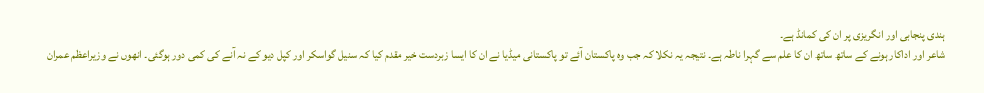ہندی پنجابی اور انگریزی پر ان کی کمانڈ ہے۔
شاعر اور اداکار ہونے کے ساتھ ساتھ ان کا علم سے گہرا ناطہ ہے۔ نتیجہ یہ نکلا کہ جب وہ پاکستان آئے تو پاکستانی میڈیا نے ان کا ایسا زبردست خیر مقدم کیا کہ سنیل گواسکر اور کپل دیو کے نہ آنے کی کمی دور ہوگئی۔ انھوں نے وزیراعظم عمران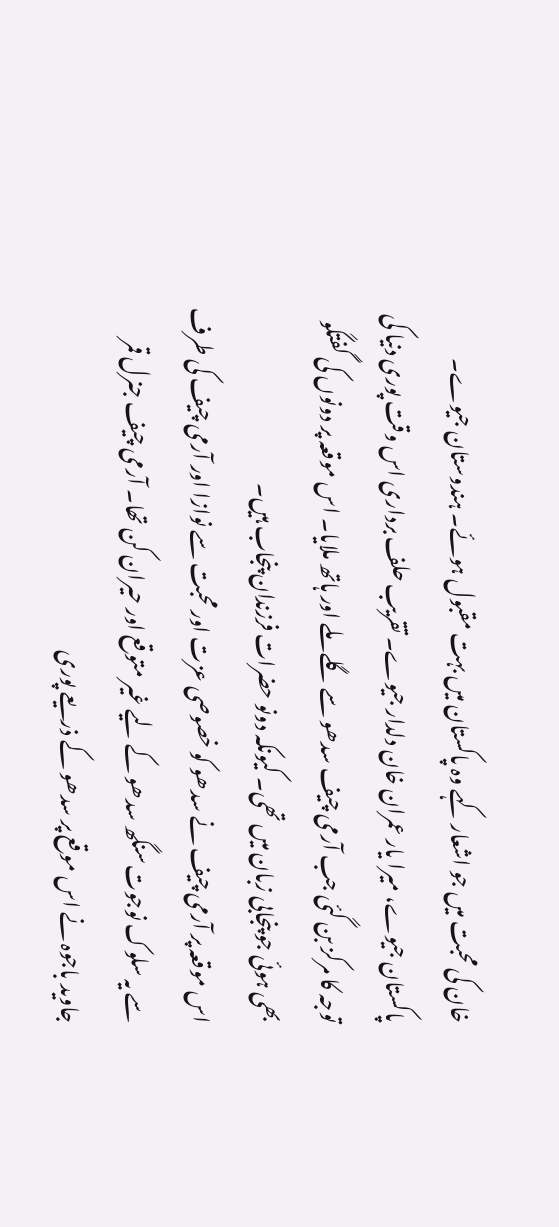خان کی محبت میں جو اشعار کہے وہ پاکستان میں بہت مقبول ہوئے۔ ہندوستان جیوے۔ پاکستان جیوے، میرا یار عمران خان دلدار جیوے۔ تقریب حلف برداری اس وقت پوری دنیا کی توجہ کا مرکز بن گئی جب آرمی چیف سدھو سے گلے ملے اور ہاتھ ملایا۔ اس موقعہ پر دونوں کی گفتگو بھی ہوئی جو پنجابی زبان میں تھی۔ کیونکہ دونو حضرات فرزندان پنجاب ہیں۔
اس موقعہ پر آرمی چیف نے سدھو کو خصوصی عزت اور محبت سے نوازا اور آرمی چیف کی طرف سے یہ سلوک نوجوت سنگھ سدھو کے لیے غیر متوقع اور حیران کن تھا۔ آرمی چیف جنرل قمر جاوید باجوہ نے اس موقع پر سدھو کے ذریعے پوری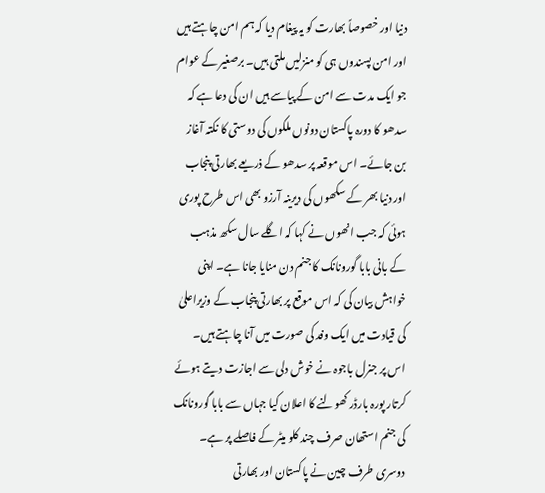دنیا اور خصوصاً بھارت کو یہ پیغام دیا کہ ہم امن چاہتے ہیں اور امن پسندوں ہی کو منزلیں ملتی ہیں۔ برصغیر کے عوام جو ایک مدت سے امن کے پیاسے ہیں ان کی دعا ہے کہ سدھو کا دورہ پاکستان دونوں ملکوں کی دوستی کا نکتہ آغاز بن جائے۔ اس موقعہ پر سدھو کے ذریعے بھارتی پنجاب اور دنیا بھر کے سکھوں کی دیرینہ آرزو بھی اس طرح پوری ہوئی کہ جب انھوں نے کہا کہ اگلے سال سکھ مذہب کے بانی بابا گورونانک کا جنم دن منایا جانا ہے۔ اپنی خواہش بیان کی کہ اس موقع پر بھارتی پنجاب کے وزیراعلیٰ کی قیادت میں ایک وفد کی صورت میں آنا چاہتے ہیں۔ اس پر جنرل باجوہ نے خوش دلی سے اجازت دیتے ہوئے کرتار پورہ بارڈر کھولنے کا اعلان کیا جہاں سے بابا گورونانک کی جنم استھان صرف چند کلو میٹر کے فاصلے پر ہے۔
دوسری طرف چین نے پاکستان اور بھارتی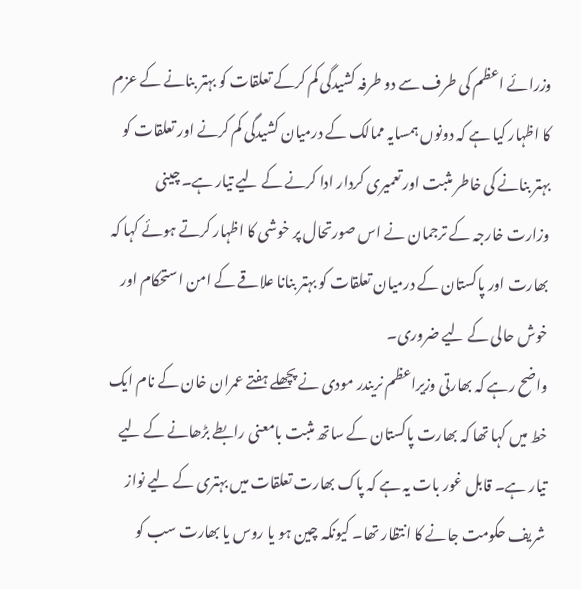وزرائے اعظم کی طرف سے دو طرفہ کشیدگی کم کرکے تعلقات کو بہتر بنانے کے عزم کا اظہار کیا ہے کہ دونوں ہمسایہ ممالک کے درمیان کشیدگی کم کرنے اور تعلقات کو بہتر بنانے کی خاطر مثبت اور تعمیری کردار ادا کرنے کے لیے تیار ہے۔ چینی وزارت خارجہ کے ترجمان نے اس صورتحال پر خوشی کا اظہار کرتے ہوئے کہا کہ بھارت اور پاکستان کے درمیان تعلقات کو بہتر بنانا علاقے کے امن استحکام اور خوش حالی کے لیے ضروری۔
واضح رہے کہ بھارتی وزیراعظم نریندر مودی نے پچھلے ہفتے عمران خان کے نام ایک خط میں کہا تھا کہ بھارت پاکستان کے ساتھ مثبت بامعنی رابطے بڑھانے کے لیے تیار ہے۔ قابل غور بات یہ ہے کہ پاک بھارت تعلقات میں بہتری کے لیے نواز شریف حکومت جانے کا انتظار تھا۔ کیونکہ چین ہو یا روس یا بھارت سب کو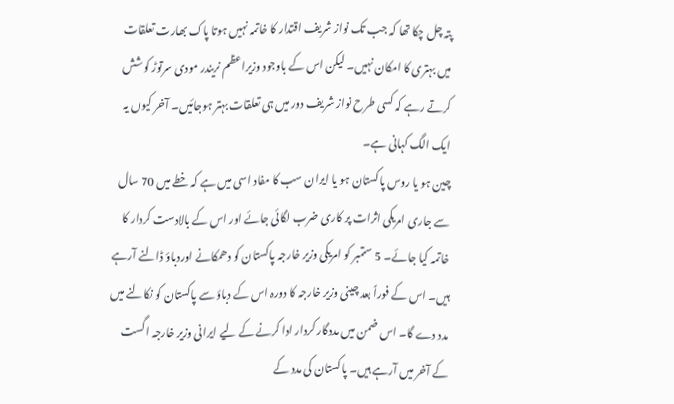پتہ چل چکا تھا کہ جب تک نواز شریف اقتدار کا خاتمہ نہیں ہوتا پاک بھارت تعلقات میں بہتری کا امکان نہیں۔ لیکن اس کے باوجود وزیراعظم نریندر مودی سرتوڑ کوشش کرتے رہے کہ کسی طرح نواز شریف دور میں ہی تعلقات بہتر ہوجائیں۔ آخر کیوں یہ ایک الگ کہانی ہے۔
چین ہو یا روس پاکستان ہو یا ایران سب کا مفاد اسی میں ہے کہ خطے میں 70 سال سے جاری امریکی اثرات پر کاری ضرب لگائی جائے اور اس کے بالادست کردار کا خاتمہ کیا جائے۔ 5 ستمبر کو امریکی وزیر خارجہ پاکستان کو دھمکانے اوردباؤ ڈالنے آرہے ہیں۔ اس کے فوراً بعد چینی وزیر خارجہ کا دورہ اس کے دباؤ سے پاکستان کو نکالنے میں مدد دے گا۔ اس ضمن میں مددگار کردار ادا کرنے کے لیے ایرانی وزیر خارجہ اگست کے آخر میں آرہے ہیں۔ پاکستان کی مدد کے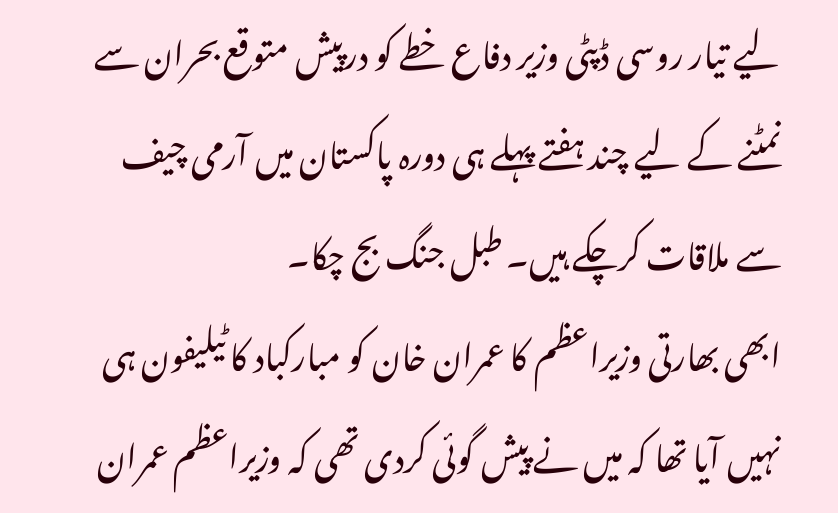لیے تیار روسی ڈپٹی وزیر دفاع خطے کو درپیش متوقع بحران سے نمٹنے کے لیے چند ہفتے پہلے ہی دورہ پاکستان میں آرمی چیف سے ملاقات کرچکے ہیں۔ طبل جنگ بج چکا۔
ابھی بھارتی وزیراعظم کا عمران خان کو مبارکباد کا ٹیلیفون ہی نہیں آیا تھا کہ میں نے پیش گوئی کردی تھی کہ وزیراعظم عمران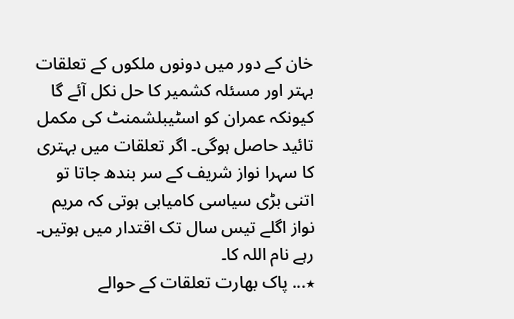خان کے دور میں دونوں ملکوں کے تعلقات بہتر اور مسئلہ کشمیر کا حل نکل آئے گا کیونکہ عمران کو اسٹیبلشمنٹ کی مکمل تائید حاصل ہوگی۔ اگر تعلقات میں بہتری کا سہرا نواز شریف کے سر بندھ جاتا تو اتنی بڑی سیاسی کامیابی ہوتی کہ مریم نواز اگلے تیس سال تک اقتدار میں ہوتیں۔ رہے نام اللہ کا۔
٭... پاک بھارت تعلقات کے حوالے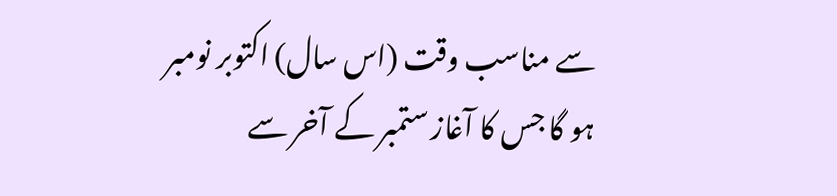سے مناسب وقت (اس سال) اکتوبر نومبر ہو گا جس کا آغاز ستمبر کے آخر سے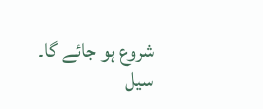شروع ہو جائے گا۔
سیل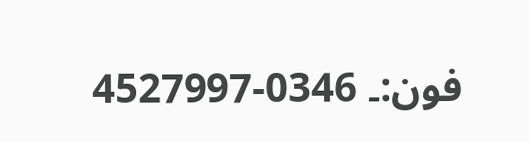فون:۔ 0346-4527997